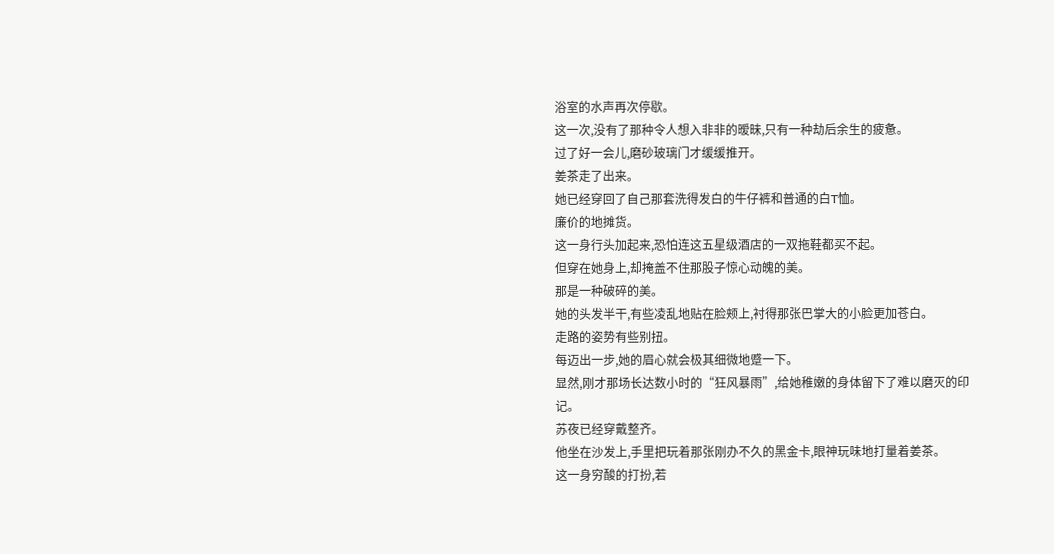浴室的水声再次停歇。
这一次,没有了那种令人想入非非的暧昧,只有一种劫后余生的疲惫。
过了好一会儿,磨砂玻璃门才缓缓推开。
姜茶走了出来。
她已经穿回了自己那套洗得发白的牛仔裤和普通的白T恤。
廉价的地摊货。
这一身行头加起来,恐怕连这五星级酒店的一双拖鞋都买不起。
但穿在她身上,却掩盖不住那股子惊心动魄的美。
那是一种破碎的美。
她的头发半干,有些凌乱地贴在脸颊上,衬得那张巴掌大的小脸更加苍白。
走路的姿势有些别扭。
每迈出一步,她的眉心就会极其细微地蹙一下。
显然,刚才那场长达数小时的“狂风暴雨”,给她稚嫩的身体留下了难以磨灭的印记。
苏夜已经穿戴整齐。
他坐在沙发上,手里把玩着那张刚办不久的黑金卡,眼神玩味地打量着姜茶。
这一身穷酸的打扮,若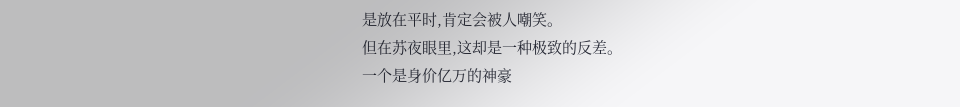是放在平时,肯定会被人嘲笑。
但在苏夜眼里,这却是一种极致的反差。
一个是身价亿万的神豪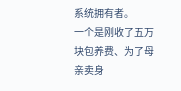系统拥有者。
一个是刚收了五万块包养费、为了母亲卖身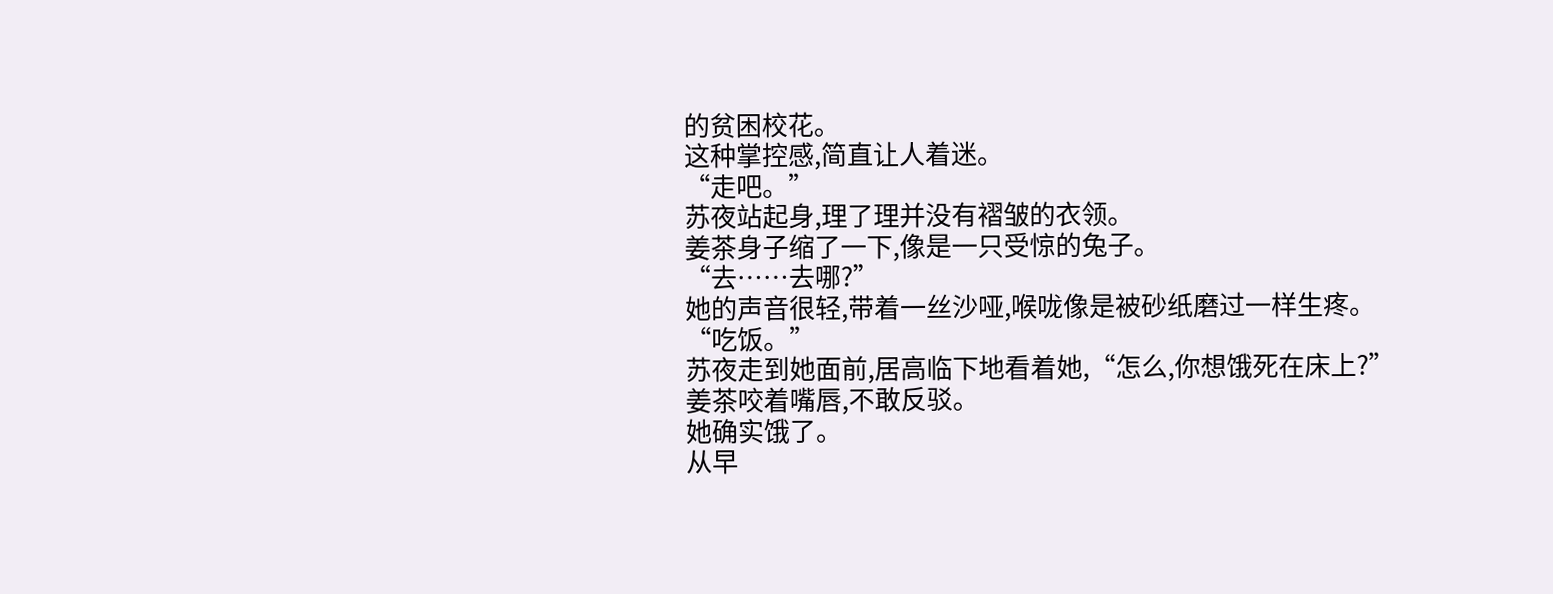的贫困校花。
这种掌控感,简直让人着迷。
“走吧。”
苏夜站起身,理了理并没有褶皱的衣领。
姜茶身子缩了一下,像是一只受惊的兔子。
“去……去哪?”
她的声音很轻,带着一丝沙哑,喉咙像是被砂纸磨过一样生疼。
“吃饭。”
苏夜走到她面前,居高临下地看着她,“怎么,你想饿死在床上?”
姜茶咬着嘴唇,不敢反驳。
她确实饿了。
从早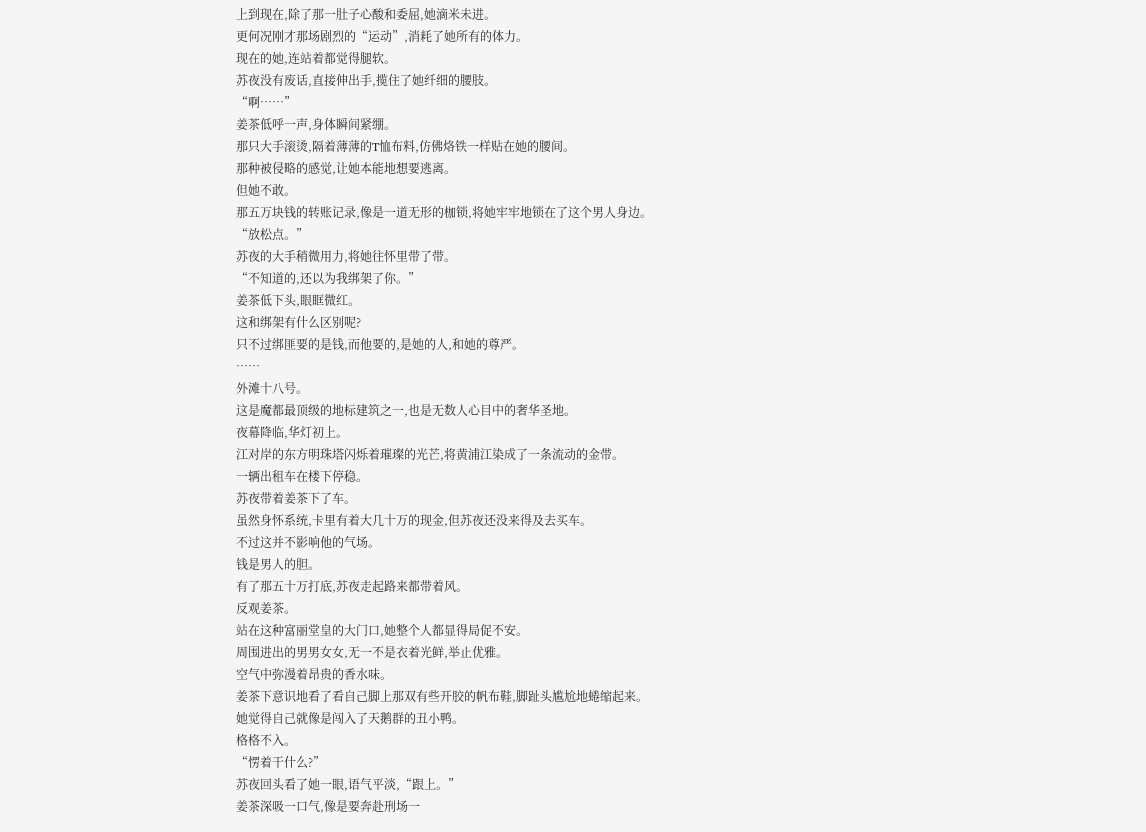上到现在,除了那一肚子心酸和委屈,她滴米未进。
更何况刚才那场剧烈的“运动”,消耗了她所有的体力。
现在的她,连站着都觉得腿软。
苏夜没有废话,直接伸出手,揽住了她纤细的腰肢。
“啊……”
姜茶低呼一声,身体瞬间紧绷。
那只大手滚烫,隔着薄薄的T恤布料,仿佛烙铁一样贴在她的腰间。
那种被侵略的感觉,让她本能地想要逃离。
但她不敢。
那五万块钱的转账记录,像是一道无形的枷锁,将她牢牢地锁在了这个男人身边。
“放松点。”
苏夜的大手稍微用力,将她往怀里带了带。
“不知道的,还以为我绑架了你。”
姜茶低下头,眼眶微红。
这和绑架有什么区别呢?
只不过绑匪要的是钱,而他要的,是她的人,和她的尊严。
……
外滩十八号。
这是魔都最顶级的地标建筑之一,也是无数人心目中的奢华圣地。
夜幕降临,华灯初上。
江对岸的东方明珠塔闪烁着璀璨的光芒,将黄浦江染成了一条流动的金带。
一辆出租车在楼下停稳。
苏夜带着姜茶下了车。
虽然身怀系统,卡里有着大几十万的现金,但苏夜还没来得及去买车。
不过这并不影响他的气场。
钱是男人的胆。
有了那五十万打底,苏夜走起路来都带着风。
反观姜茶。
站在这种富丽堂皇的大门口,她整个人都显得局促不安。
周围进出的男男女女,无一不是衣着光鲜,举止优雅。
空气中弥漫着昂贵的香水味。
姜茶下意识地看了看自己脚上那双有些开胶的帆布鞋,脚趾头尴尬地蜷缩起来。
她觉得自己就像是闯入了天鹅群的丑小鸭。
格格不入。
“愣着干什么?”
苏夜回头看了她一眼,语气平淡,“跟上。”
姜茶深吸一口气,像是要奔赴刑场一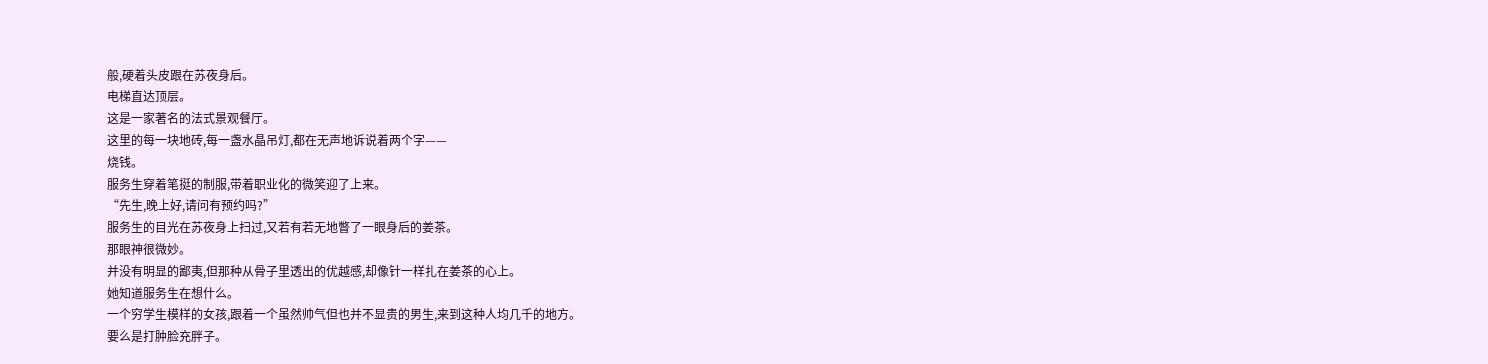般,硬着头皮跟在苏夜身后。
电梯直达顶层。
这是一家著名的法式景观餐厅。
这里的每一块地砖,每一盏水晶吊灯,都在无声地诉说着两个字——
烧钱。
服务生穿着笔挺的制服,带着职业化的微笑迎了上来。
“先生,晚上好,请问有预约吗?”
服务生的目光在苏夜身上扫过,又若有若无地瞥了一眼身后的姜茶。
那眼神很微妙。
并没有明显的鄙夷,但那种从骨子里透出的优越感,却像针一样扎在姜茶的心上。
她知道服务生在想什么。
一个穷学生模样的女孩,跟着一个虽然帅气但也并不显贵的男生,来到这种人均几千的地方。
要么是打肿脸充胖子。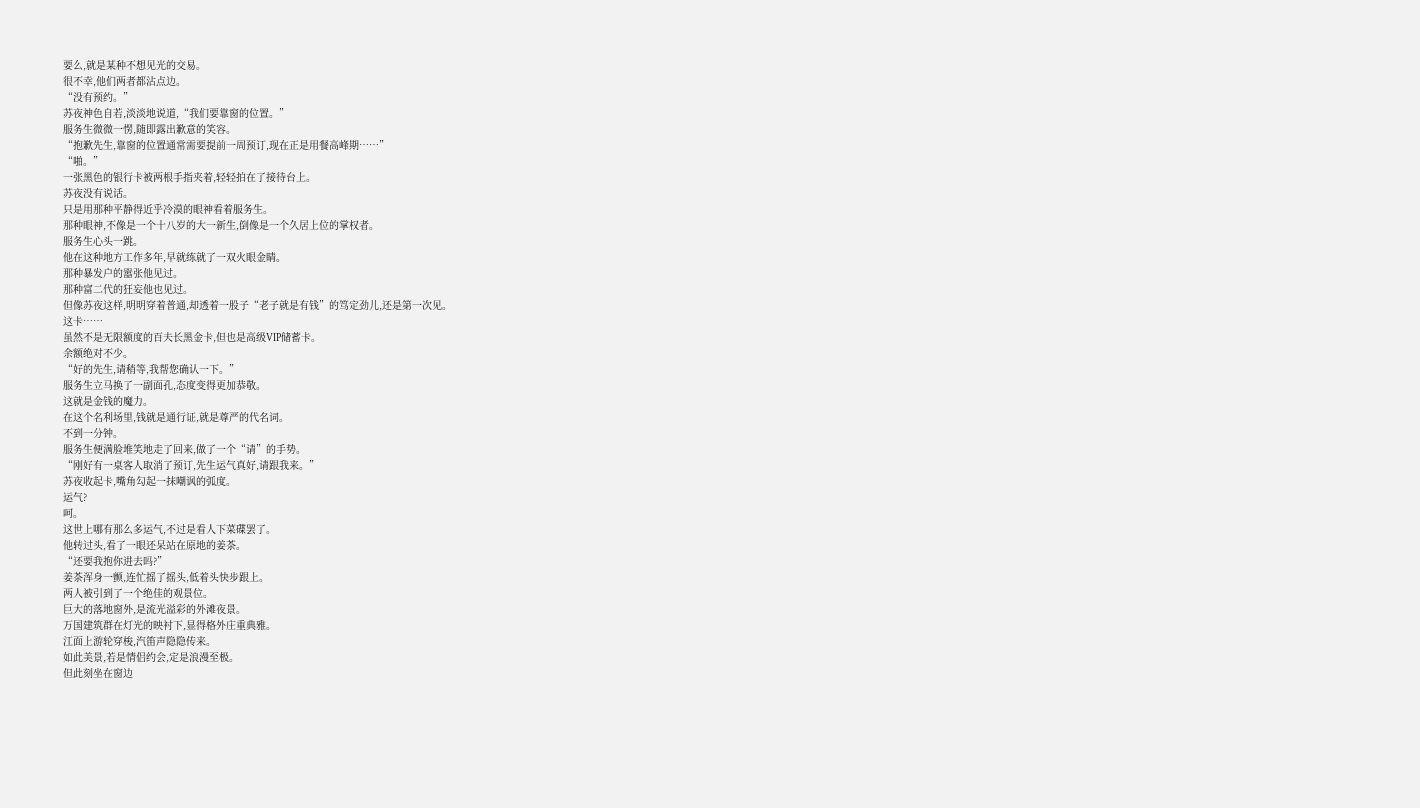要么,就是某种不想见光的交易。
很不幸,他们两者都沾点边。
“没有预约。”
苏夜神色自若,淡淡地说道,“我们要靠窗的位置。”
服务生微微一愣,随即露出歉意的笑容。
“抱歉先生,靠窗的位置通常需要提前一周预订,现在正是用餐高峰期……”
“啪。”
一张黑色的银行卡被两根手指夹着,轻轻拍在了接待台上。
苏夜没有说话。
只是用那种平静得近乎冷漠的眼神看着服务生。
那种眼神,不像是一个十八岁的大一新生,倒像是一个久居上位的掌权者。
服务生心头一跳。
他在这种地方工作多年,早就练就了一双火眼金睛。
那种暴发户的嚣张他见过。
那种富二代的狂妄他也见过。
但像苏夜这样,明明穿着普通,却透着一股子“老子就是有钱”的笃定劲儿,还是第一次见。
这卡……
虽然不是无限额度的百夫长黑金卡,但也是高级VIP储蓄卡。
余额绝对不少。
“好的先生,请稍等,我帮您确认一下。”
服务生立马换了一副面孔,态度变得更加恭敬。
这就是金钱的魔力。
在这个名利场里,钱就是通行证,就是尊严的代名词。
不到一分钟。
服务生便满脸堆笑地走了回来,做了一个“请”的手势。
“刚好有一桌客人取消了预订,先生运气真好,请跟我来。”
苏夜收起卡,嘴角勾起一抹嘲讽的弧度。
运气?
呵。
这世上哪有那么多运气,不过是看人下菜碟罢了。
他转过头,看了一眼还呆站在原地的姜茶。
“还要我抱你进去吗?”
姜茶浑身一颤,连忙摇了摇头,低着头快步跟上。
两人被引到了一个绝佳的观景位。
巨大的落地窗外,是流光溢彩的外滩夜景。
万国建筑群在灯光的映衬下,显得格外庄重典雅。
江面上游轮穿梭,汽笛声隐隐传来。
如此美景,若是情侣约会,定是浪漫至极。
但此刻坐在窗边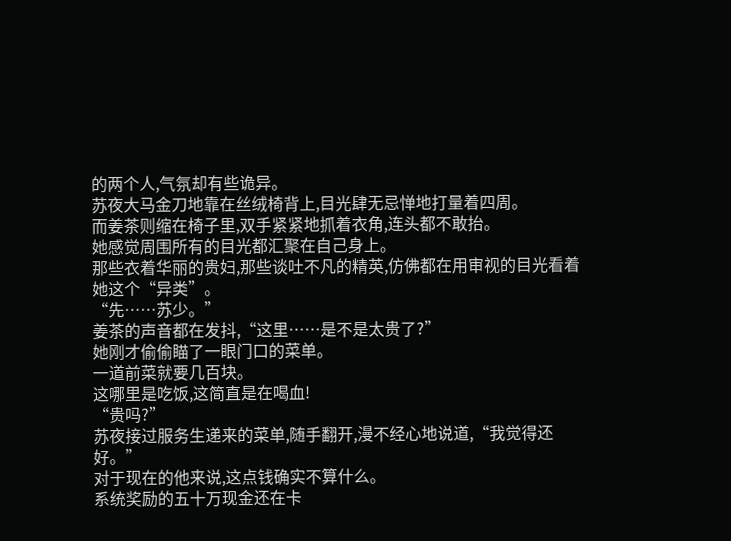的两个人,气氛却有些诡异。
苏夜大马金刀地靠在丝绒椅背上,目光肆无忌惮地打量着四周。
而姜茶则缩在椅子里,双手紧紧地抓着衣角,连头都不敢抬。
她感觉周围所有的目光都汇聚在自己身上。
那些衣着华丽的贵妇,那些谈吐不凡的精英,仿佛都在用审视的目光看着她这个“异类”。
“先……苏少。”
姜茶的声音都在发抖,“这里……是不是太贵了?”
她刚才偷偷瞄了一眼门口的菜单。
一道前菜就要几百块。
这哪里是吃饭,这简直是在喝血!
“贵吗?”
苏夜接过服务生递来的菜单,随手翻开,漫不经心地说道,“我觉得还好。”
对于现在的他来说,这点钱确实不算什么。
系统奖励的五十万现金还在卡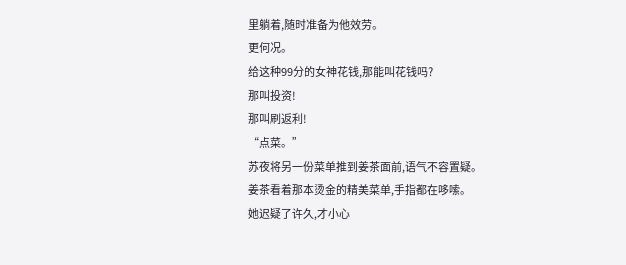里躺着,随时准备为他效劳。
更何况。
给这种99分的女神花钱,那能叫花钱吗?
那叫投资!
那叫刷返利!
“点菜。”
苏夜将另一份菜单推到姜茶面前,语气不容置疑。
姜茶看着那本烫金的精美菜单,手指都在哆嗦。
她迟疑了许久,才小心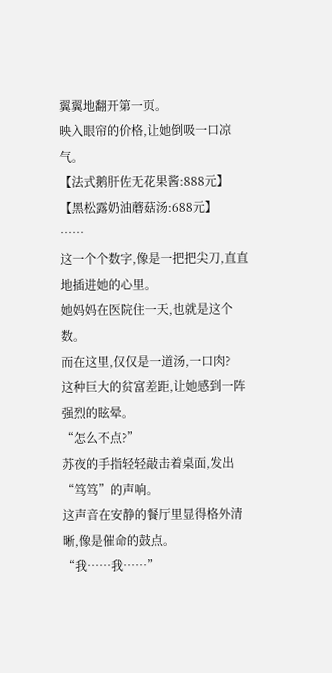翼翼地翻开第一页。
映入眼帘的价格,让她倒吸一口凉气。
【法式鹅肝佐无花果酱:888元】
【黑松露奶油蘑菇汤:688元】
……
这一个个数字,像是一把把尖刀,直直地插进她的心里。
她妈妈在医院住一天,也就是这个数。
而在这里,仅仅是一道汤,一口肉?
这种巨大的贫富差距,让她感到一阵强烈的眩晕。
“怎么不点?”
苏夜的手指轻轻敲击着桌面,发出“笃笃”的声响。
这声音在安静的餐厅里显得格外清晰,像是催命的鼓点。
“我……我……”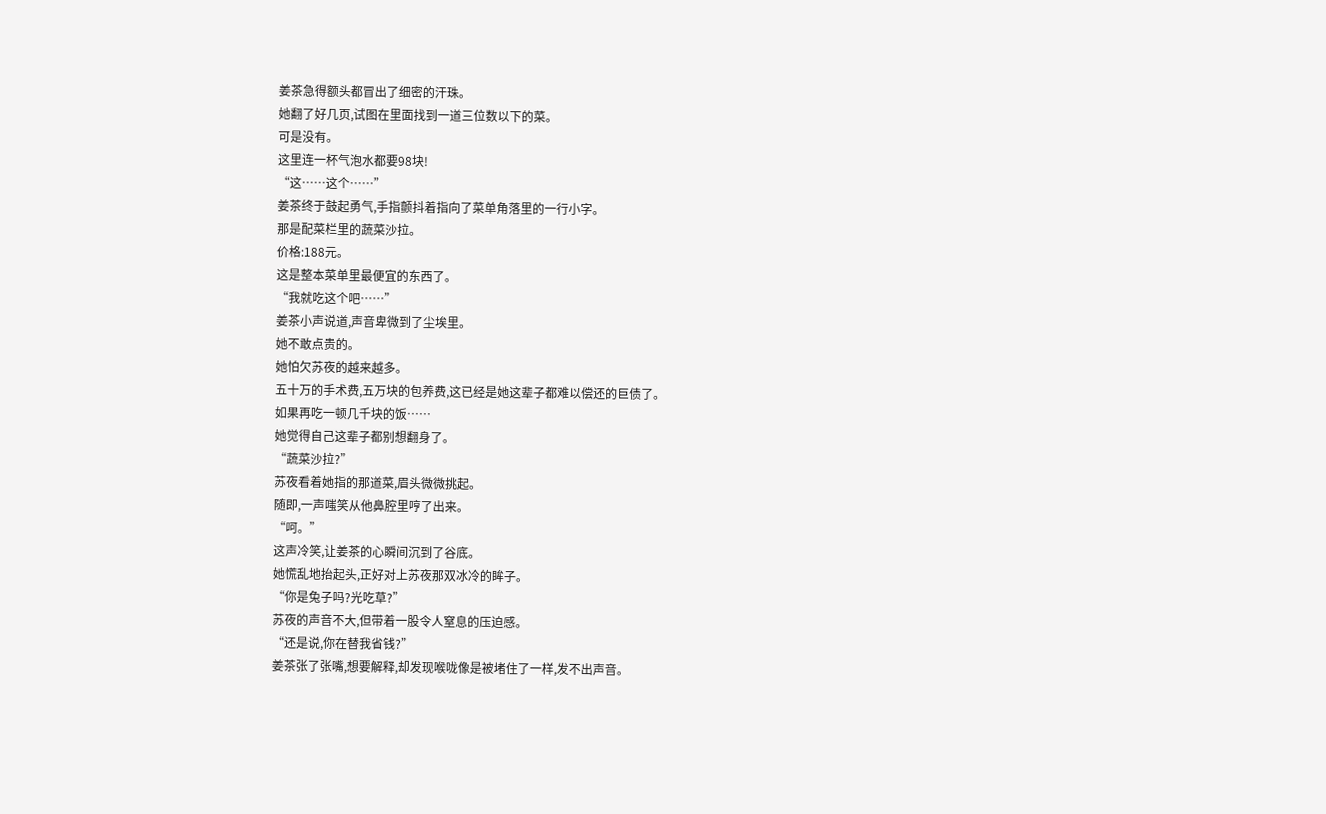姜茶急得额头都冒出了细密的汗珠。
她翻了好几页,试图在里面找到一道三位数以下的菜。
可是没有。
这里连一杯气泡水都要98块!
“这……这个……”
姜茶终于鼓起勇气,手指颤抖着指向了菜单角落里的一行小字。
那是配菜栏里的蔬菜沙拉。
价格:188元。
这是整本菜单里最便宜的东西了。
“我就吃这个吧……”
姜茶小声说道,声音卑微到了尘埃里。
她不敢点贵的。
她怕欠苏夜的越来越多。
五十万的手术费,五万块的包养费,这已经是她这辈子都难以偿还的巨债了。
如果再吃一顿几千块的饭……
她觉得自己这辈子都别想翻身了。
“蔬菜沙拉?”
苏夜看着她指的那道菜,眉头微微挑起。
随即,一声嗤笑从他鼻腔里哼了出来。
“呵。”
这声冷笑,让姜茶的心瞬间沉到了谷底。
她慌乱地抬起头,正好对上苏夜那双冰冷的眸子。
“你是兔子吗?光吃草?”
苏夜的声音不大,但带着一股令人窒息的压迫感。
“还是说,你在替我省钱?”
姜茶张了张嘴,想要解释,却发现喉咙像是被堵住了一样,发不出声音。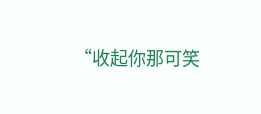“收起你那可笑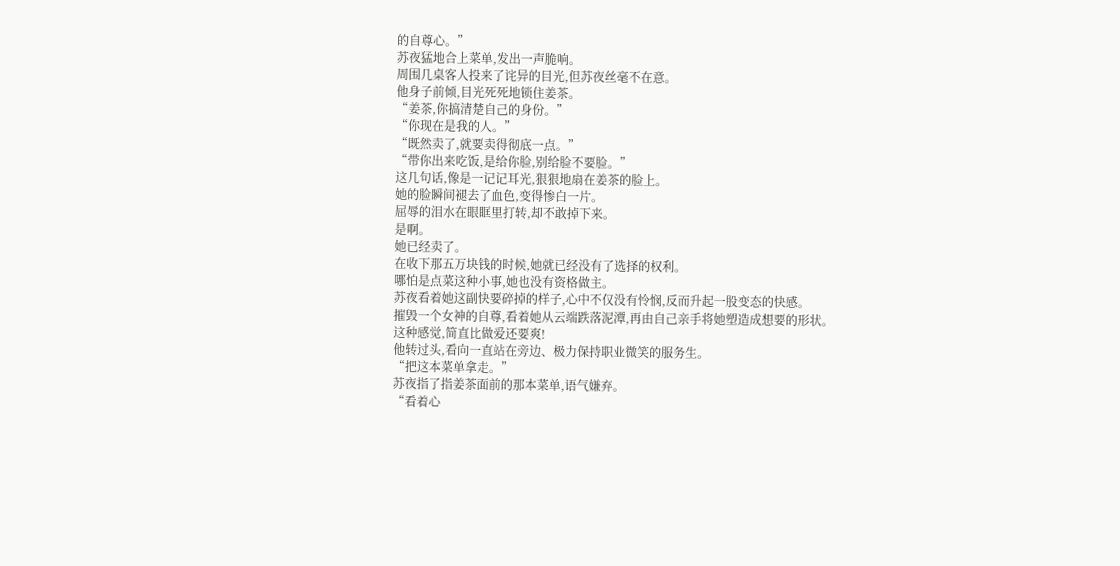的自尊心。”
苏夜猛地合上菜单,发出一声脆响。
周围几桌客人投来了诧异的目光,但苏夜丝毫不在意。
他身子前倾,目光死死地锁住姜茶。
“姜茶,你搞清楚自己的身份。”
“你现在是我的人。”
“既然卖了,就要卖得彻底一点。”
“带你出来吃饭,是给你脸,别给脸不要脸。”
这几句话,像是一记记耳光,狠狠地扇在姜茶的脸上。
她的脸瞬间褪去了血色,变得惨白一片。
屈辱的泪水在眼眶里打转,却不敢掉下来。
是啊。
她已经卖了。
在收下那五万块钱的时候,她就已经没有了选择的权利。
哪怕是点菜这种小事,她也没有资格做主。
苏夜看着她这副快要碎掉的样子,心中不仅没有怜悯,反而升起一股变态的快感。
摧毁一个女神的自尊,看着她从云端跌落泥潭,再由自己亲手将她塑造成想要的形状。
这种感觉,简直比做爱还要爽!
他转过头,看向一直站在旁边、极力保持职业微笑的服务生。
“把这本菜单拿走。”
苏夜指了指姜茶面前的那本菜单,语气嫌弃。
“看着心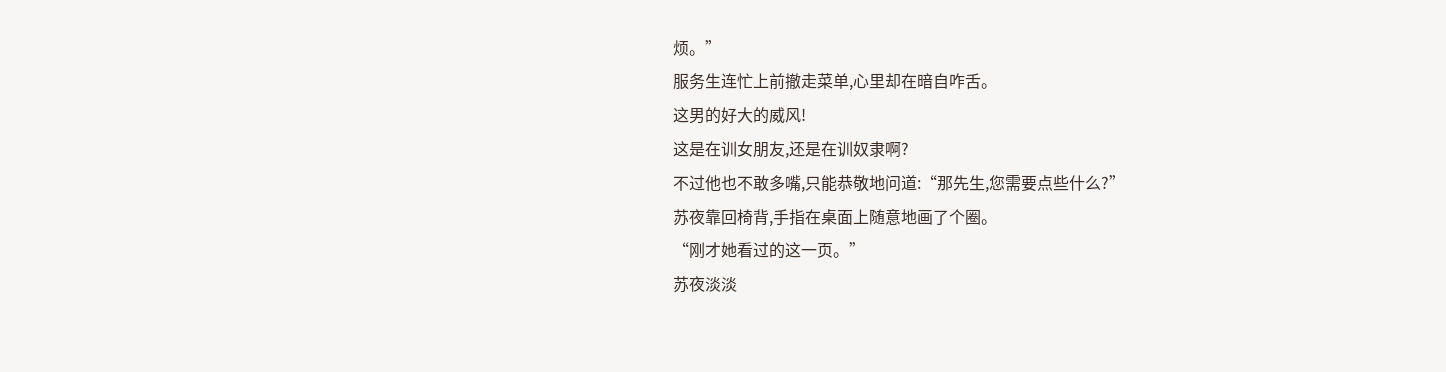烦。”
服务生连忙上前撤走菜单,心里却在暗自咋舌。
这男的好大的威风!
这是在训女朋友,还是在训奴隶啊?
不过他也不敢多嘴,只能恭敬地问道:“那先生,您需要点些什么?”
苏夜靠回椅背,手指在桌面上随意地画了个圈。
“刚才她看过的这一页。”
苏夜淡淡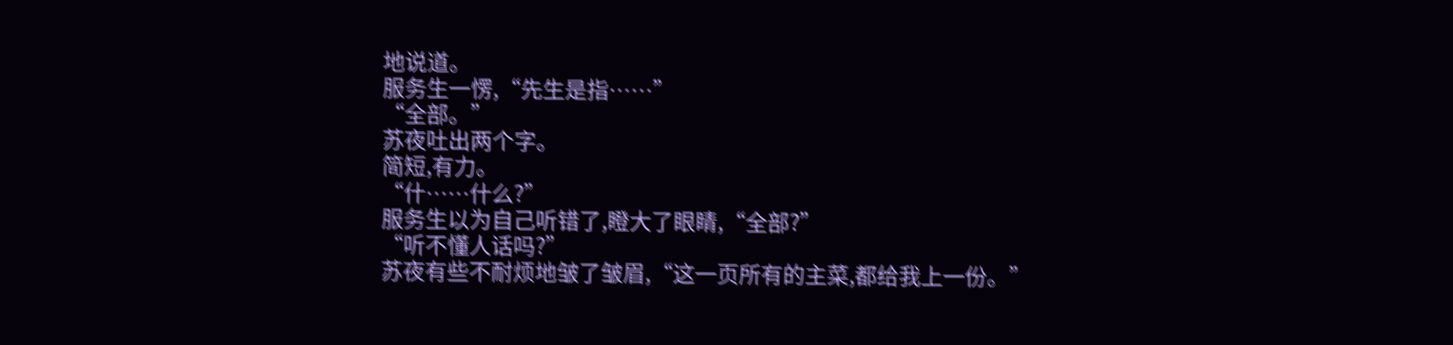地说道。
服务生一愣,“先生是指……”
“全部。”
苏夜吐出两个字。
简短,有力。
“什……什么?”
服务生以为自己听错了,瞪大了眼睛,“全部?”
“听不懂人话吗?”
苏夜有些不耐烦地皱了皱眉,“这一页所有的主菜,都给我上一份。”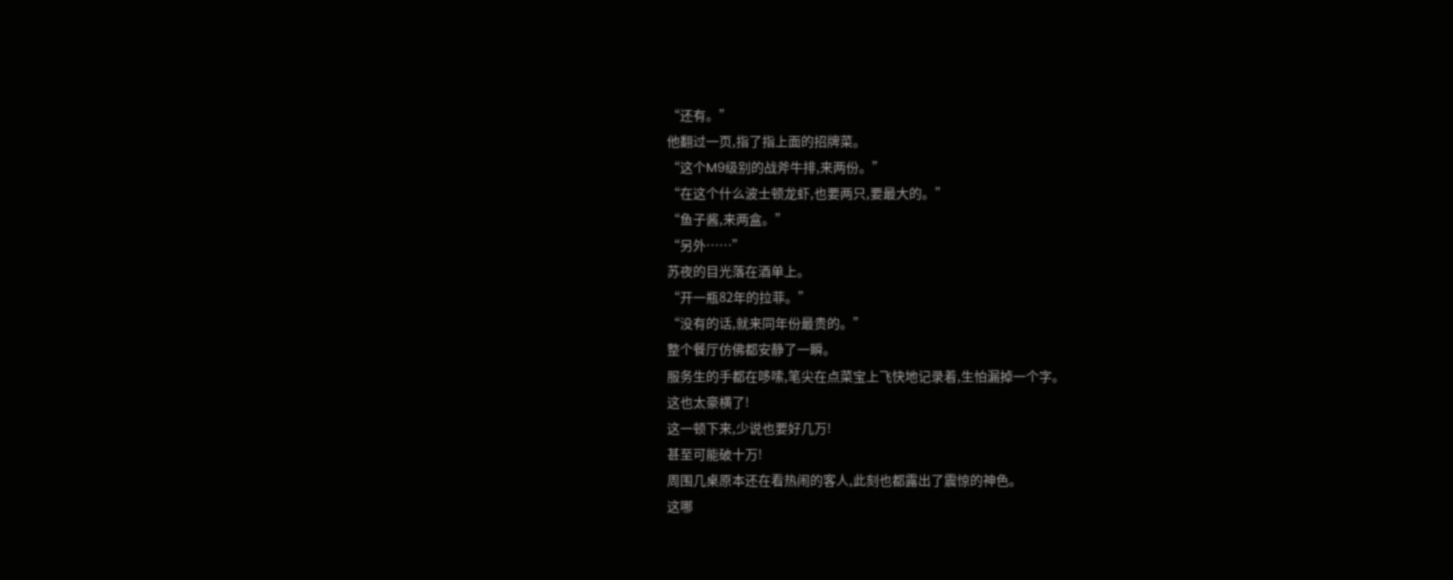“还有。”
他翻过一页,指了指上面的招牌菜。
“这个M9级别的战斧牛排,来两份。”
“在这个什么波士顿龙虾,也要两只,要最大的。”
“鱼子酱,来两盒。”
“另外……”
苏夜的目光落在酒单上。
“开一瓶82年的拉菲。”
“没有的话,就来同年份最贵的。”
整个餐厅仿佛都安静了一瞬。
服务生的手都在哆嗦,笔尖在点菜宝上飞快地记录着,生怕漏掉一个字。
这也太豪横了!
这一顿下来,少说也要好几万!
甚至可能破十万!
周围几桌原本还在看热闹的客人,此刻也都露出了震惊的神色。
这哪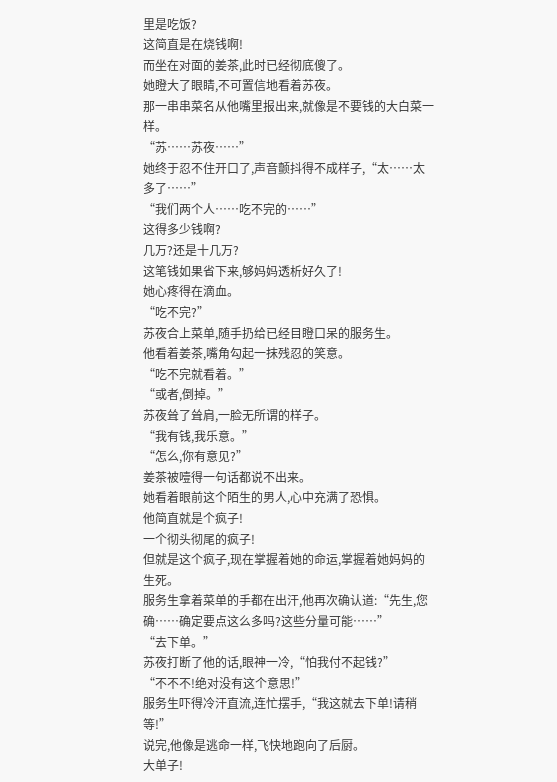里是吃饭?
这简直是在烧钱啊!
而坐在对面的姜茶,此时已经彻底傻了。
她瞪大了眼睛,不可置信地看着苏夜。
那一串串菜名从他嘴里报出来,就像是不要钱的大白菜一样。
“苏……苏夜……”
她终于忍不住开口了,声音颤抖得不成样子,“太……太多了……”
“我们两个人……吃不完的……”
这得多少钱啊?
几万?还是十几万?
这笔钱如果省下来,够妈妈透析好久了!
她心疼得在滴血。
“吃不完?”
苏夜合上菜单,随手扔给已经目瞪口呆的服务生。
他看着姜茶,嘴角勾起一抹残忍的笑意。
“吃不完就看着。”
“或者,倒掉。”
苏夜耸了耸肩,一脸无所谓的样子。
“我有钱,我乐意。”
“怎么,你有意见?”
姜茶被噎得一句话都说不出来。
她看着眼前这个陌生的男人,心中充满了恐惧。
他简直就是个疯子!
一个彻头彻尾的疯子!
但就是这个疯子,现在掌握着她的命运,掌握着她妈妈的生死。
服务生拿着菜单的手都在出汗,他再次确认道:“先生,您确……确定要点这么多吗?这些分量可能……”
“去下单。”
苏夜打断了他的话,眼神一冷,“怕我付不起钱?”
“不不不!绝对没有这个意思!”
服务生吓得冷汗直流,连忙摆手,“我这就去下单!请稍等!”
说完,他像是逃命一样,飞快地跑向了后厨。
大单子!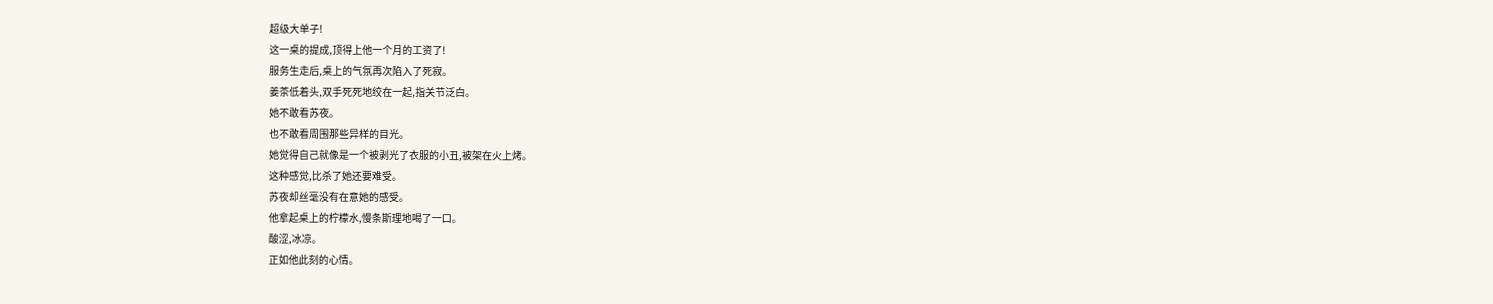超级大单子!
这一桌的提成,顶得上他一个月的工资了!
服务生走后,桌上的气氛再次陷入了死寂。
姜茶低着头,双手死死地绞在一起,指关节泛白。
她不敢看苏夜。
也不敢看周围那些异样的目光。
她觉得自己就像是一个被剥光了衣服的小丑,被架在火上烤。
这种感觉,比杀了她还要难受。
苏夜却丝毫没有在意她的感受。
他拿起桌上的柠檬水,慢条斯理地喝了一口。
酸涩,冰凉。
正如他此刻的心情。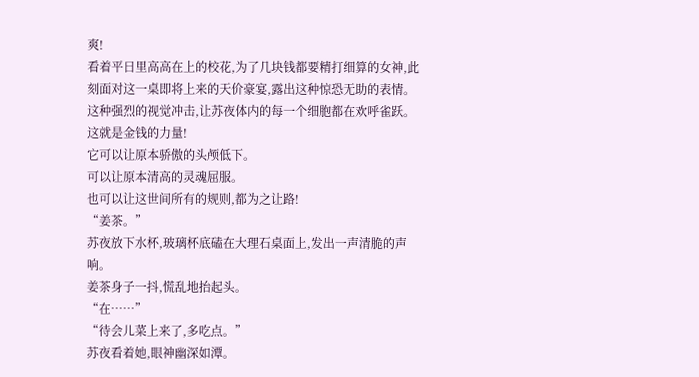爽!
看着平日里高高在上的校花,为了几块钱都要精打细算的女神,此刻面对这一桌即将上来的天价豪宴,露出这种惊恐无助的表情。
这种强烈的视觉冲击,让苏夜体内的每一个细胞都在欢呼雀跃。
这就是金钱的力量!
它可以让原本骄傲的头颅低下。
可以让原本清高的灵魂屈服。
也可以让这世间所有的规则,都为之让路!
“姜茶。”
苏夜放下水杯,玻璃杯底磕在大理石桌面上,发出一声清脆的声响。
姜茶身子一抖,慌乱地抬起头。
“在……”
“待会儿菜上来了,多吃点。”
苏夜看着她,眼神幽深如潭。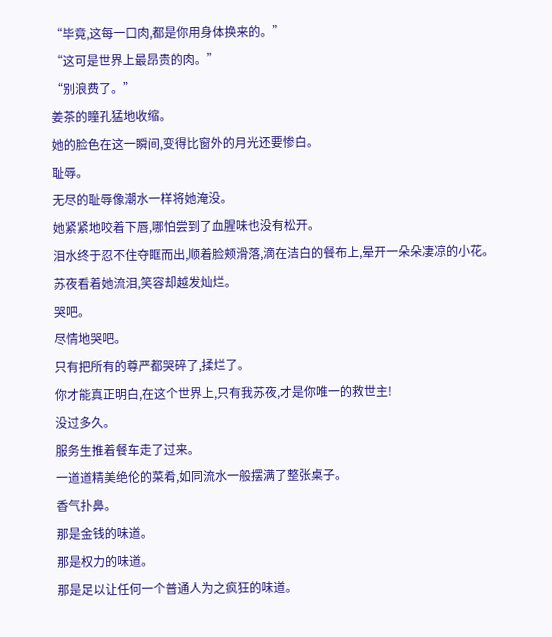“毕竟,这每一口肉,都是你用身体换来的。”
“这可是世界上最昂贵的肉。”
“别浪费了。”
姜茶的瞳孔猛地收缩。
她的脸色在这一瞬间,变得比窗外的月光还要惨白。
耻辱。
无尽的耻辱像潮水一样将她淹没。
她紧紧地咬着下唇,哪怕尝到了血腥味也没有松开。
泪水终于忍不住夺眶而出,顺着脸颊滑落,滴在洁白的餐布上,晕开一朵朵凄凉的小花。
苏夜看着她流泪,笑容却越发灿烂。
哭吧。
尽情地哭吧。
只有把所有的尊严都哭碎了,揉烂了。
你才能真正明白,在这个世界上,只有我苏夜,才是你唯一的救世主!
没过多久。
服务生推着餐车走了过来。
一道道精美绝伦的菜肴,如同流水一般摆满了整张桌子。
香气扑鼻。
那是金钱的味道。
那是权力的味道。
那是足以让任何一个普通人为之疯狂的味道。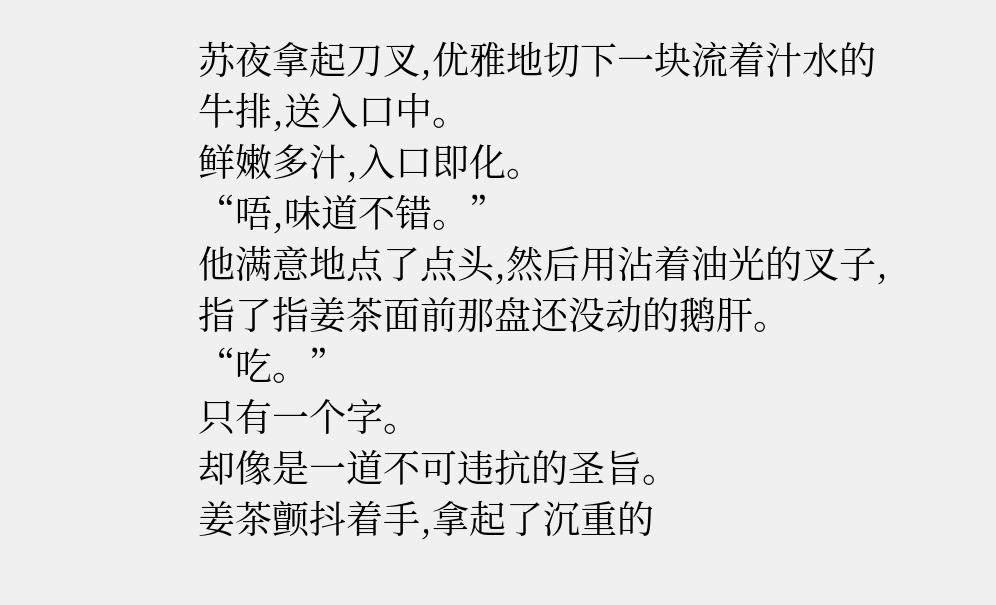苏夜拿起刀叉,优雅地切下一块流着汁水的牛排,送入口中。
鲜嫩多汁,入口即化。
“唔,味道不错。”
他满意地点了点头,然后用沾着油光的叉子,指了指姜茶面前那盘还没动的鹅肝。
“吃。”
只有一个字。
却像是一道不可违抗的圣旨。
姜茶颤抖着手,拿起了沉重的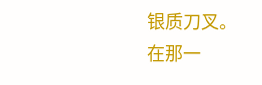银质刀叉。
在那一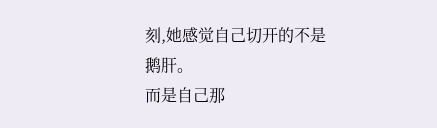刻,她感觉自己切开的不是鹅肝。
而是自己那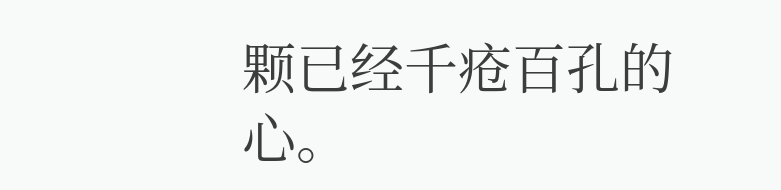颗已经千疮百孔的心。